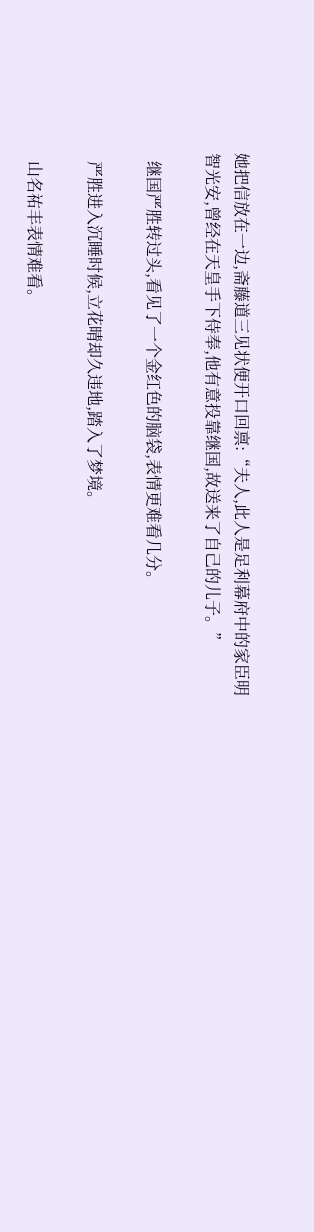她把信放在一边,斋藤道三见状便开口回禀:“夫人,此人是足利幕府中的家臣明智光安,曾经在天皇手下侍奉,他有意投靠继国,故送来了自己的儿子。”

  继国严胜转过头,看见了一个金红色的脑袋,表情更难看几分。

  严胜进入沉睡时候,立花晴却久违地,踏入了梦境。

  山名祐丰表情难看。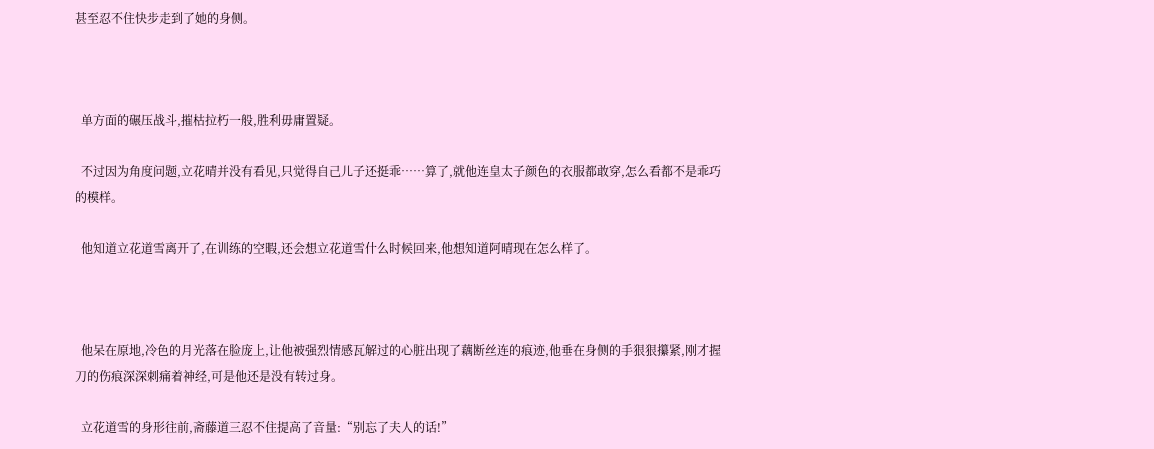甚至忍不住快步走到了她的身侧。



  单方面的碾压战斗,摧枯拉朽一般,胜利毋庸置疑。

  不过因为角度问题,立花晴并没有看见,只觉得自己儿子还挺乖……算了,就他连皇太子颜色的衣服都敢穿,怎么看都不是乖巧的模样。

  他知道立花道雪离开了,在训练的空暇,还会想立花道雪什么时候回来,他想知道阿晴现在怎么样了。



  他呆在原地,冷色的月光落在脸庞上,让他被强烈情感瓦解过的心脏出现了藕断丝连的痕迹,他垂在身侧的手狠狠攥紧,刚才握刀的伤痕深深刺痛着神经,可是他还是没有转过身。

  立花道雪的身形往前,斋藤道三忍不住提高了音量:“别忘了夫人的话!”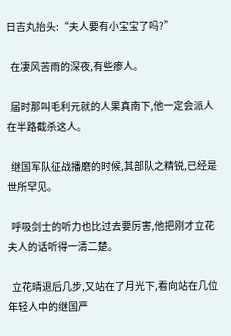日吉丸抬头:“夫人要有小宝宝了吗?”

  在凄风苦雨的深夜,有些瘆人。

  届时那叫毛利元就的人果真南下,他一定会派人在半路截杀这人。

  继国军队征战播磨的时候,其部队之精锐,已经是世所罕见。

  呼吸剑士的听力也比过去要厉害,他把刚才立花夫人的话听得一清二楚。

  立花晴退后几步,又站在了月光下,看向站在几位年轻人中的继国严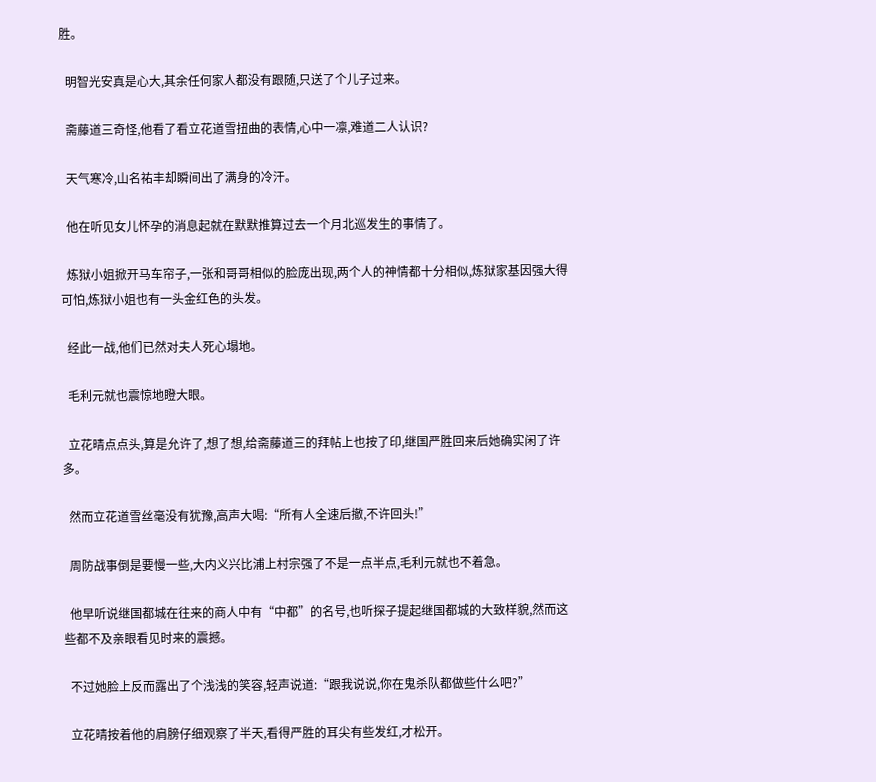胜。

  明智光安真是心大,其余任何家人都没有跟随,只送了个儿子过来。

  斋藤道三奇怪,他看了看立花道雪扭曲的表情,心中一凛,难道二人认识?

  天气寒冷,山名祐丰却瞬间出了满身的冷汗。

  他在听见女儿怀孕的消息起就在默默推算过去一个月北巡发生的事情了。

  炼狱小姐掀开马车帘子,一张和哥哥相似的脸庞出现,两个人的神情都十分相似,炼狱家基因强大得可怕,炼狱小姐也有一头金红色的头发。

  经此一战,他们已然对夫人死心塌地。

  毛利元就也震惊地瞪大眼。

  立花晴点点头,算是允许了,想了想,给斋藤道三的拜帖上也按了印,继国严胜回来后她确实闲了许多。

  然而立花道雪丝毫没有犹豫,高声大喝:“所有人全速后撤,不许回头!”

  周防战事倒是要慢一些,大内义兴比浦上村宗强了不是一点半点,毛利元就也不着急。

  他早听说继国都城在往来的商人中有“中都”的名号,也听探子提起继国都城的大致样貌,然而这些都不及亲眼看见时来的震撼。

  不过她脸上反而露出了个浅浅的笑容,轻声说道:“跟我说说,你在鬼杀队都做些什么吧?”

  立花晴按着他的肩膀仔细观察了半天,看得严胜的耳尖有些发红,才松开。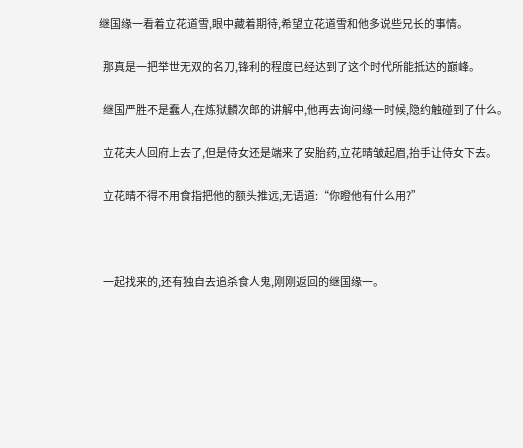继国缘一看着立花道雪,眼中藏着期待,希望立花道雪和他多说些兄长的事情。

  那真是一把举世无双的名刀,锋利的程度已经达到了这个时代所能抵达的巅峰。

  继国严胜不是蠢人,在炼狱麟次郎的讲解中,他再去询问缘一时候,隐约触碰到了什么。

  立花夫人回府上去了,但是侍女还是端来了安胎药,立花晴皱起眉,抬手让侍女下去。

  立花晴不得不用食指把他的额头推远,无语道:“你瞪他有什么用?”



  一起找来的,还有独自去追杀食人鬼,刚刚返回的继国缘一。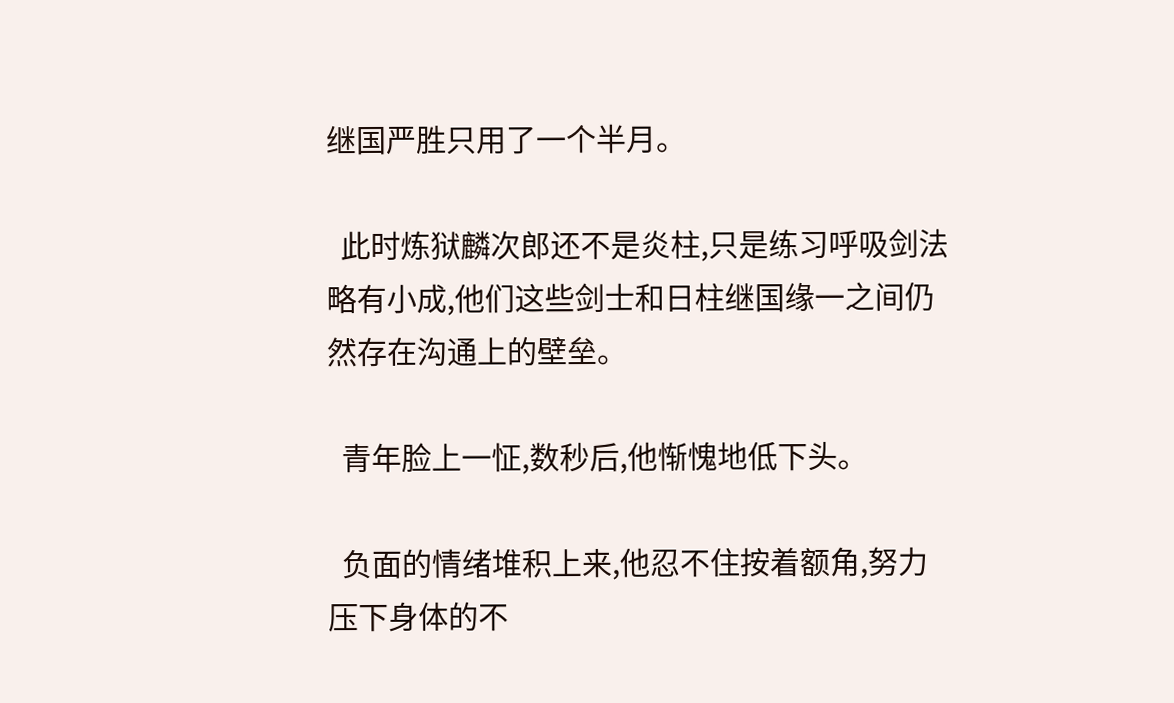继国严胜只用了一个半月。

  此时炼狱麟次郎还不是炎柱,只是练习呼吸剑法略有小成,他们这些剑士和日柱继国缘一之间仍然存在沟通上的壁垒。

  青年脸上一怔,数秒后,他惭愧地低下头。

  负面的情绪堆积上来,他忍不住按着额角,努力压下身体的不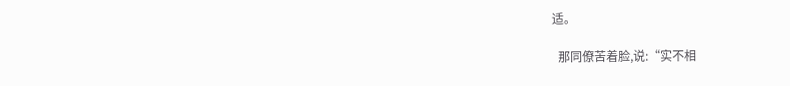适。

  那同僚苦着脸,说:“实不相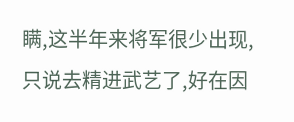瞒,这半年来将军很少出现,只说去精进武艺了,好在因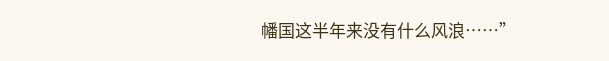幡国这半年来没有什么风浪……”